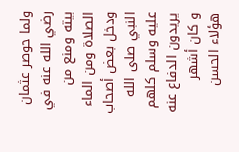ولما حوصر عثمان رضي الله عنه في بيته ومنع من الصلاة ومن الماء ودخل بعض أصحاب النبي صلى الله عليه وسلم كلهم يريدون الدفاع عنه و كان أشهر هؤلاء الحسن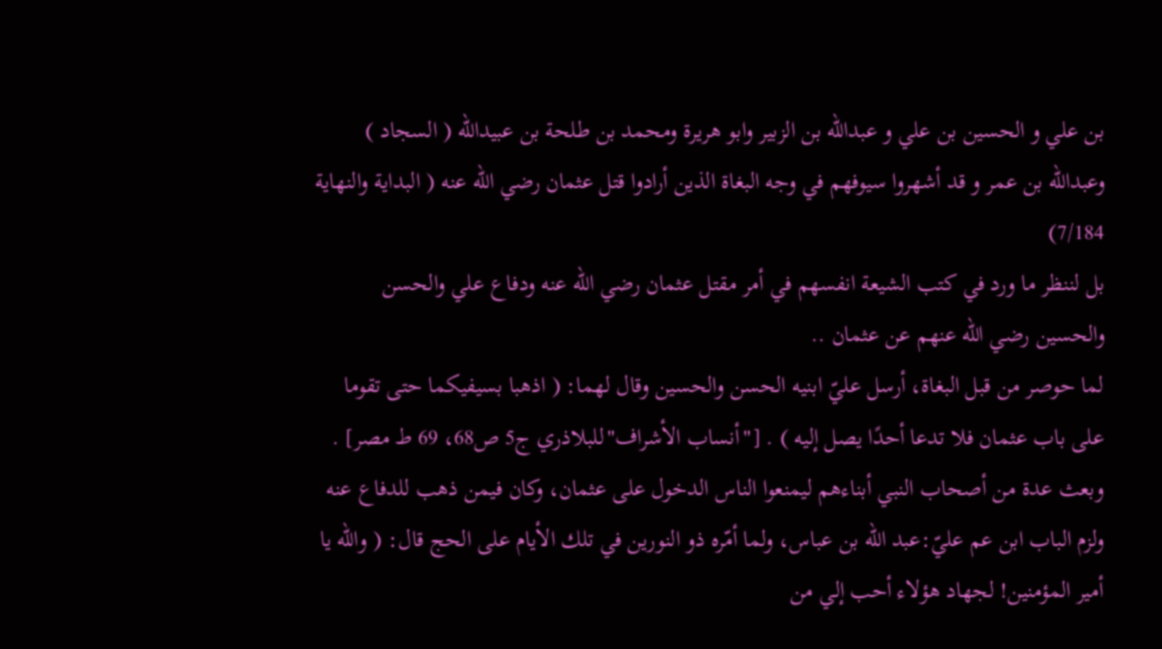بن علي و الحسين بن علي و عبدالله بن الزبير وابو هريرة ومحمد بن طلحة بن عبيدالله ( السجاد ) وعبدالله بن عمر و قد أشهروا سيوفهم في وجه البغاة الذين أرادوا قتل عثمان رضي الله عنه ( البداية والنهاية 7/184)
بل لننظر ما ورد في كتب الشيعة انفسهم في أمر مقتل عثمان رضي الله عنه ودفاع علي والحسن والحسين رضي الله عنهم عن عثمان ..
لما حوصر من قبل البغاة، أرسل عليّ ابنيه الحسن والحسين وقال لهما: ( اذهبا بسيفيكما حتى تقوما على باب عثمان فلا تدعا أحدًا يصل إليه ) . ["أنساب الأشراف"للبلاذري ج5 ص68، 69 ط مصر] .
وبعث عدة من أصحاب النبي أبناءهم ليمنعوا الناس الدخول على عثمان، وكان فيمن ذهب للدفاع عنه ولزم الباب ابن عم عليّ:عبد الله بن عباس، ولما أمّره ذو النورين في تلك الأيام على الحج قال: ( والله يا أمير المؤمنين! لجهاد هؤلاء أحب إلي من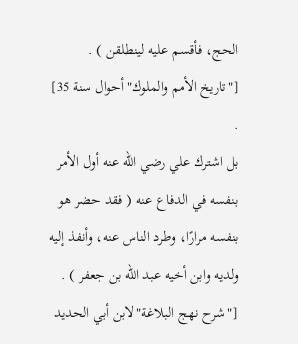الحج، فأقسم عليه لينطلقن ) . ["تاريخ الأمم والملوك"أحوال سنة 35] .
بل اشترك علي رضي الله عنه أول الأمر بنفسه في الدفاع عنه ( فقد حضر هو بنفسه مرارًا، وطرد الناس عنه، وأنفذ إليه ولديه وابن أخيه عبد الله بن جعفر ) . ["شرح نهج البلاغة"لابن أبي الحديد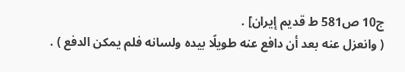ج10 ص581 ط قديم إيران] .
( وانعزل عنه بعد أن دافع عنه طويلًا بيده ولسانه فلم يمكن الدفع ) .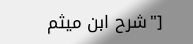["شرح ابن ميثم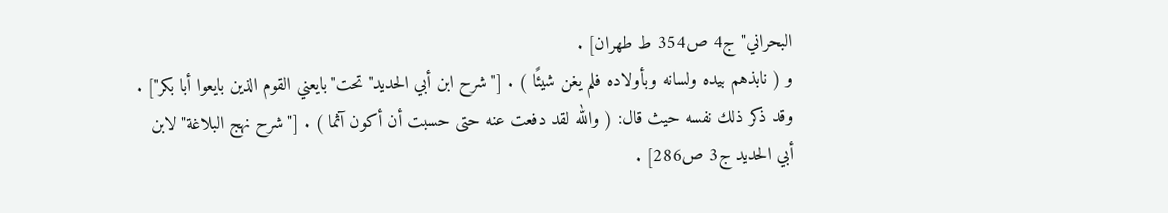البحراني"ج4 ص354 ط طهران] .
و ( نابذهم بيده ولسانه وبأولاده فلم يغن شيئًا ) . ["شرح ابن أبي الحديد"تحت"بايعني القوم الذين بايعوا أبا بكر"] .
وقد ذكر ذلك نفسه حيث قال: ( والله لقد دفعت عنه حتى حسبت أن أكون آثما ) . ["شرح نهج البلاغة"لابن أبي الحديد ج3 ص286] .